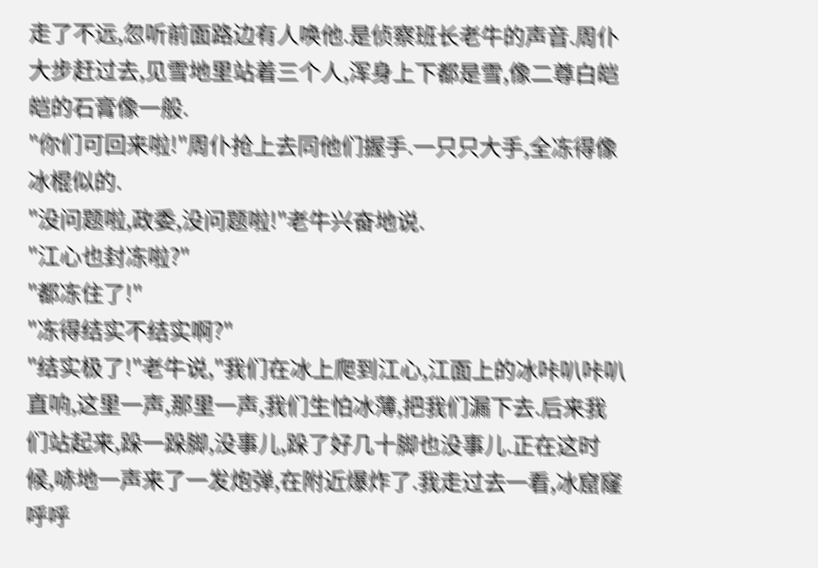走了不远,忽听前面路边有人唤他.是侦察班长老牛的声音.周仆大步赶过去,见雪地里站着三个人,浑身上下都是雪,像二尊白皑皑的石膏像一般.
"你们可回来啦!"周仆抢上去同他们握手.一只只大手,全冻得像冰棍似的.
"没问题啦,政委,没问题啦!"老牛兴奋地说.
"江心也封冻啦?"
"都冻住了!"
"冻得结实不结实啊?"
"结实极了!"老牛说,"我们在冰上爬到江心,江面上的冰咔叭咔叭直响,这里一声,那里一声,我们生怕冰薄,把我们漏下去.后来我们站起来,跺一跺脚,没事儿,跺了好几十脚也没事儿.正在这时候,哧地一声来了一发炮弹,在附近爆炸了.我走过去一看,冰窟窿呼呼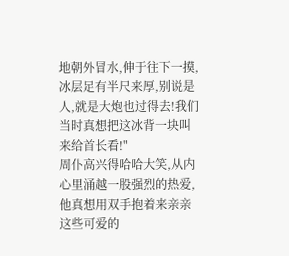地朝外冒水,伸于往下一摸,冰层足有半尺来厚,别说是人,就是大炮也过得去!我们当时真想把这冰背一块叫来给首长看!"
周仆高兴得哈哈大笑,从内心里涌越一股强烈的热爱,他真想用双手抱着来亲亲这些可爱的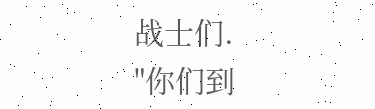战士们.
"你们到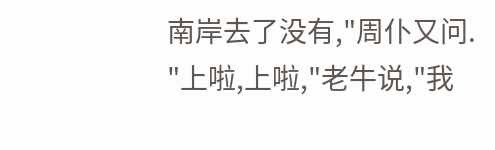南岸去了没有,"周仆又问.
"上啦,上啦,"老牛说,"我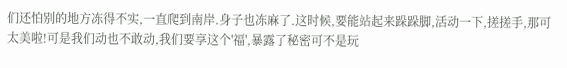们还怕别的地方冻得不实,一直爬到南岸.身子也冻麻了.这时候,要能站起来跺跺脚,活动一下,搓搓手,那可太美啦!可是我们动也不敢动,我们要享这个'福',暴露了秘密可不是玩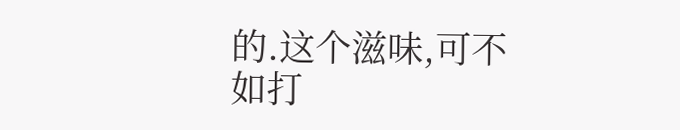的.这个滋味,可不如打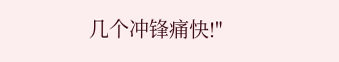几个冲锋痛快!"